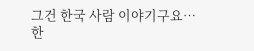그건 한국 사람 이야기구요…
한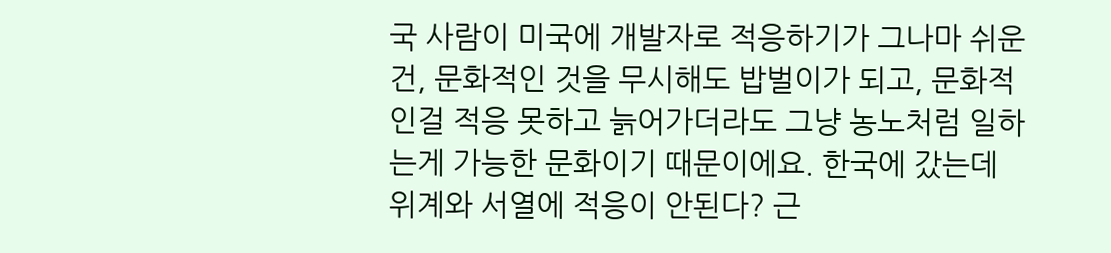국 사람이 미국에 개발자로 적응하기가 그나마 쉬운건, 문화적인 것을 무시해도 밥벌이가 되고, 문화적인걸 적응 못하고 늙어가더라도 그냥 농노처럼 일하는게 가능한 문화이기 때문이에요. 한국에 갔는데 위계와 서열에 적응이 안된다? 근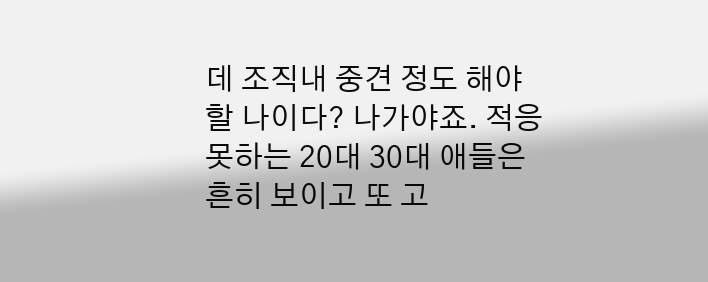데 조직내 중견 정도 해야 할 나이다? 나가야죠. 적응 못하는 20대 30대 애들은 흔히 보이고 또 고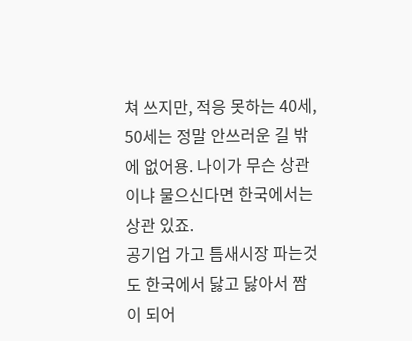쳐 쓰지만, 적응 못하는 40세, 50세는 정말 안쓰러운 길 밖에 없어용. 나이가 무슨 상관이냐 물으신다면 한국에서는 상관 있죠.
공기업 가고 틈새시장 파는것도 한국에서 닳고 닳아서 짬이 되어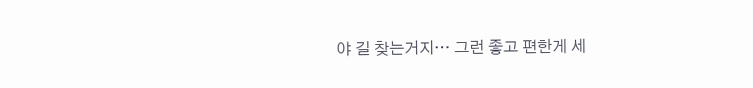야 길 찾는거지… 그런 좋고 편한게 세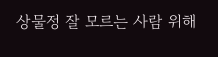상물정 잘 모르는 사람 위해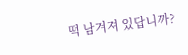떡 남겨져 있답니까?